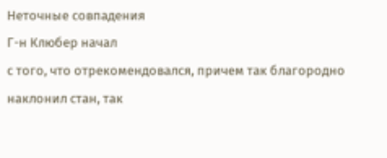Неточные совпадения
Г-н Клюбер начал
с того, что отрекомендовался, причем так благородно наклонил стан, так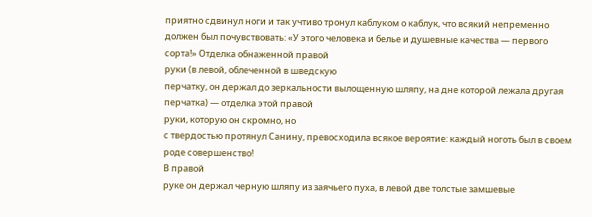приятно сдвинул ноги и так учтиво тронул каблуком о каблук, что всякий непременно должен был почувствовать: «У этого человека и белье и душевные качества — первого сорта!» Отделка обнаженной правой
руки (в левой, облеченной в шведскую
перчатку, он держал до зеркальности вылощенную шляпу, на дне которой лежала другая
перчатка) — отделка этой правой
руки, которую он скромно, но
с твердостью протянул Санину, превосходила всякое вероятие: каждый ноготь был в своем роде совершенство!
В правой
руке он держал черную шляпу из заячьего пуха, в левой две толстые замшевые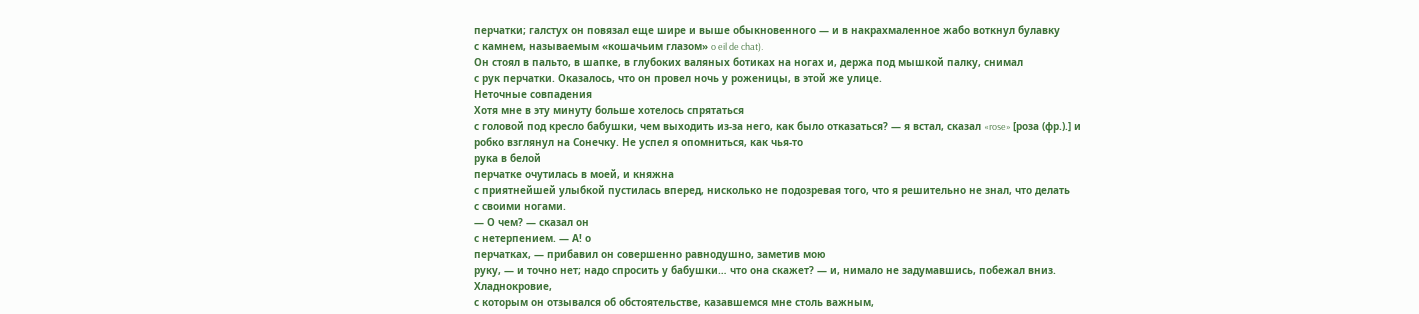перчатки; галстух он повязал еще шире и выше обыкновенного — и в накрахмаленное жабо воткнул булавку
с камнем, называемым «кошачьим глазом» o eil de chat).
Он стоял в пальто, в шапке, в глубоких валяных ботиках на ногах и, держа под мышкой палку, снимал
с рук перчатки. Оказалось, что он провел ночь у роженицы, в этой же улице.
Неточные совпадения
Хотя мне в эту минуту больше хотелось спрятаться
с головой под кресло бабушки, чем выходить из-за него, как было отказаться? — я встал, сказал «rose» [роза (фр.).] и робко взглянул на Сонечку. Не успел я опомниться, как чья-то
рука в белой
перчатке очутилась в моей, и княжна
с приятнейшей улыбкой пустилась вперед, нисколько не подозревая того, что я решительно не знал, что делать
с своими ногами.
— О чем? — сказал он
с нетерпением. — А! о
перчатках, — прибавил он совершенно равнодушно, заметив мою
руку, — и точно нет; надо спросить у бабушки… что она скажет? — и, нимало не задумавшись, побежал вниз.
Хладнокровие,
с которым он отзывался об обстоятельстве, казавшемся мне столь важным,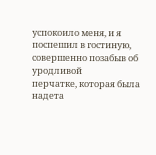успокоило меня, и я поспешил в гостиную, совершенно позабыв об уродливой
перчатке, которая была надета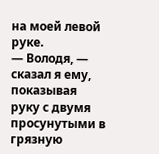на моей левой
руке.
— Володя, — сказал я ему, показывая
руку с двумя просунутыми в грязную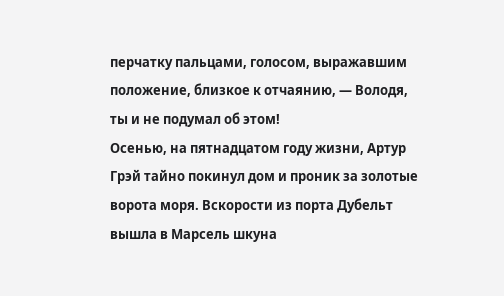перчатку пальцами, голосом, выражавшим положение, близкое к отчаянию, — Володя, ты и не подумал об этом!
Осенью, на пятнадцатом году жизни, Артур Грэй тайно покинул дом и проник за золотые ворота моря. Вскорости из порта Дубельт вышла в Марсель шкуна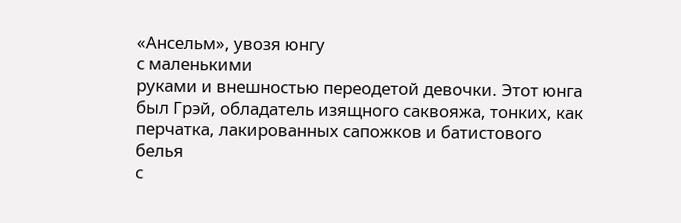«Ансельм», увозя юнгу
с маленькими
руками и внешностью переодетой девочки. Этот юнга был Грэй, обладатель изящного саквояжа, тонких, как
перчатка, лакированных сапожков и батистового белья
с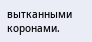вытканными коронами.